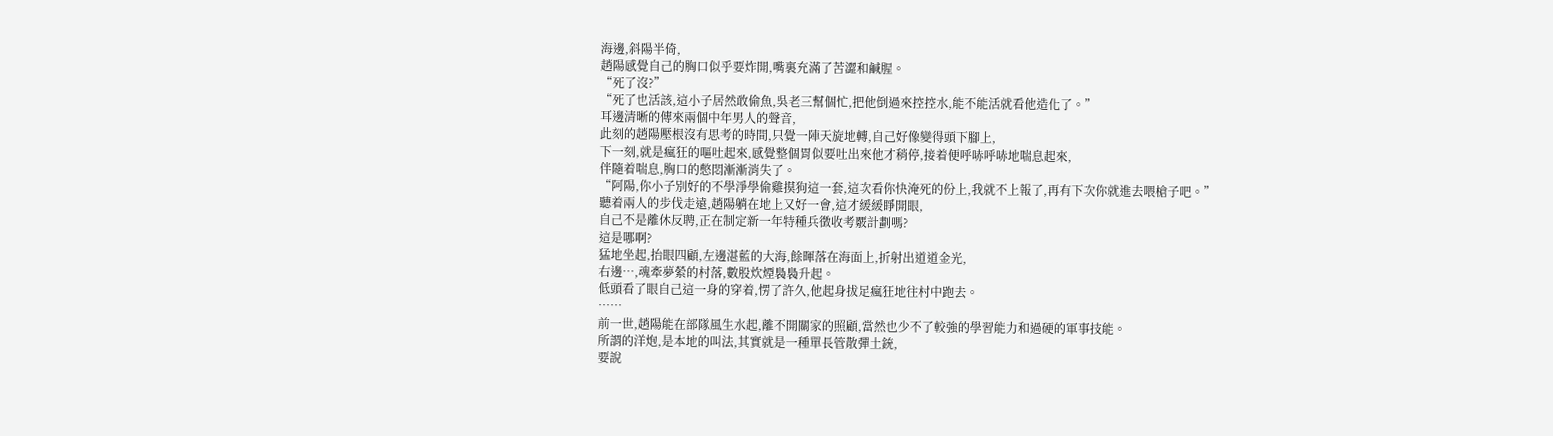海邊,斜陽半倚,
趙陽感覺自己的胸口似乎要炸開,嘴裏充滿了苦澀和鹹腥。
“死了沒?”
“死了也活該,這小子居然敢偷魚,吳老三幫個忙,把他倒過來控控水,能不能活就看他造化了。”
耳邊清晰的傳來兩個中年男人的聲音,
此刻的趙陽壓根沒有思考的時間,只覺一陣天旋地轉,自己好像變得頭下腳上,
下一刻,就是瘋狂的嘔吐起來,感覺整個胃似要吐出來他才稍停,接着便呼哧呼哧地喘息起來,
伴隨着喘息,胸口的憋悶漸漸消失了。
“阿陽,你小子別好的不學淨學偷雞摸狗這一套,這次看你快淹死的份上,我就不上報了,再有下次你就進去喂槍子吧。”
聽着兩人的步伐走遠,趙陽躺在地上又好一會,這才緩緩睜開眼,
自己不是離休反聘,正在制定新一年特種兵徵收考覈計劃嗎?
這是哪啊?
猛地坐起,抬眼四顧,左邊湛藍的大海,餘暉落在海面上,折射出道道金光,
右邊…,魂牽夢縈的村落,數股炊煙裊裊升起。
低頭看了眼自己這一身的穿着,愣了許久,他起身拔足瘋狂地往村中跑去。
……
前一世,趙陽能在部隊風生水起,離不開關家的照顧,當然也少不了較強的學習能力和過硬的軍事技能。
所謂的洋炮,是本地的叫法,其實就是一種單長管散彈土銃,
要說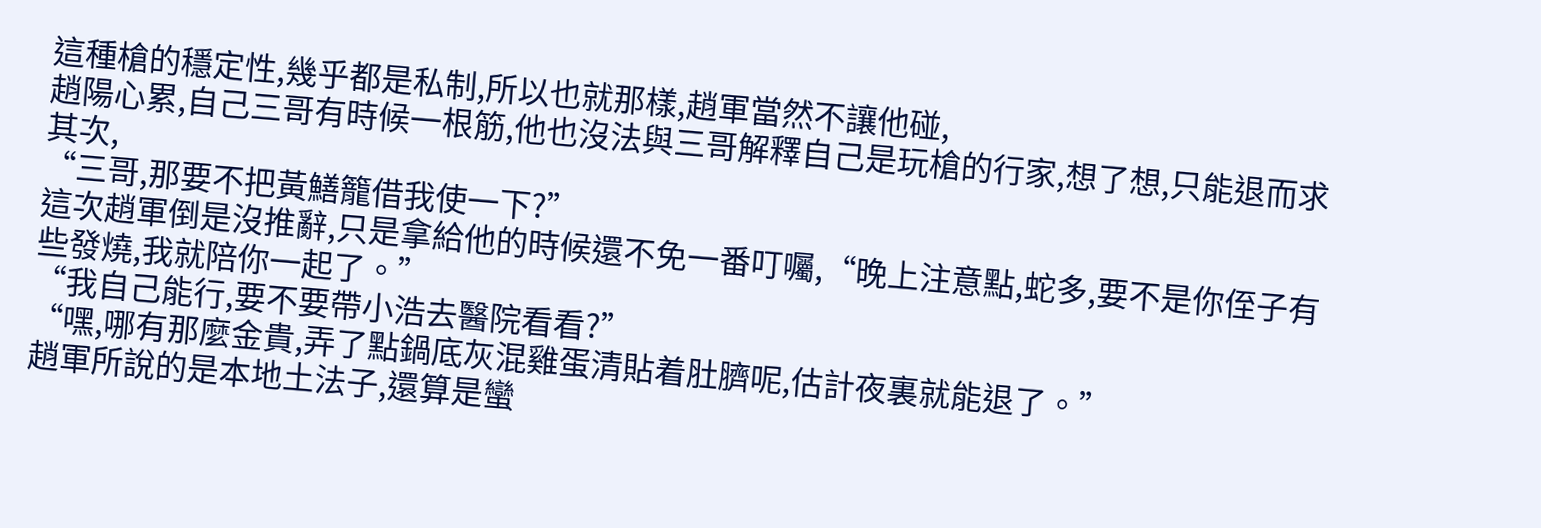這種槍的穩定性,幾乎都是私制,所以也就那樣,趙軍當然不讓他碰,
趙陽心累,自己三哥有時候一根筋,他也沒法與三哥解釋自己是玩槍的行家,想了想,只能退而求其次,
“三哥,那要不把黃鱔籠借我使一下?”
這次趙軍倒是沒推辭,只是拿給他的時候還不免一番叮囑,“晚上注意點,蛇多,要不是你侄子有些發燒,我就陪你一起了。”
“我自己能行,要不要帶小浩去醫院看看?”
“嘿,哪有那麼金貴,弄了點鍋底灰混雞蛋清貼着肚臍呢,估計夜裏就能退了。”
趙軍所說的是本地土法子,還算是蠻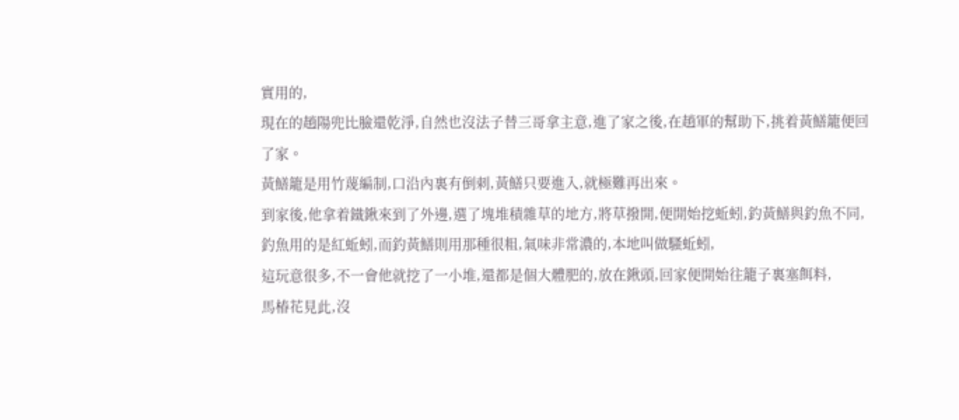實用的,
現在的趙陽兜比臉還乾淨,自然也沒法子替三哥拿主意,進了家之後,在趙軍的幫助下,挑着黃鱔籠便回了家。
黃鱔籠是用竹蔑編制,口沿內裏有倒刺,黃鱔只要進入,就極難再出來。
到家後,他拿着鐵鍬來到了外邊,選了塊堆積雜草的地方,將草撥開,便開始挖蚯蚓,釣黃鱔與釣魚不同,
釣魚用的是紅蚯蚓,而釣黃鱔則用那種很粗,氣味非常濃的,本地叫做騷蚯蚓,
這玩意很多,不一會他就挖了一小堆,還都是個大體肥的,放在鍬頭,回家便開始往籠子裏塞餌料,
馬椿花見此,沒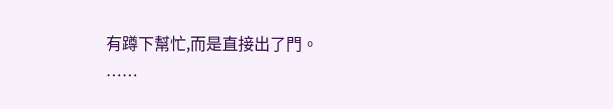有蹲下幫忙,而是直接出了門。
……